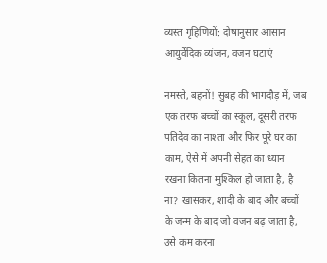व्यस्त गृहिणियों: दोषानुसार आसान आयुर्वेदिक व्यंजन, वजन घटाएं

नमस्ते, बहनों! सुबह की भागदौड़ में, जब एक तरफ बच्चों का स्कूल, दूसरी तरफ पतिदेव का नाश्ता और फिर पूरे घर का काम, ऐसे में अपनी सेहत का ध्यान रखना कितना मुश्किल हो जाता है, है ना? खासकर, शादी के बाद और बच्चों के जन्म के बाद जो वजन बढ़ जाता है, उसे कम करना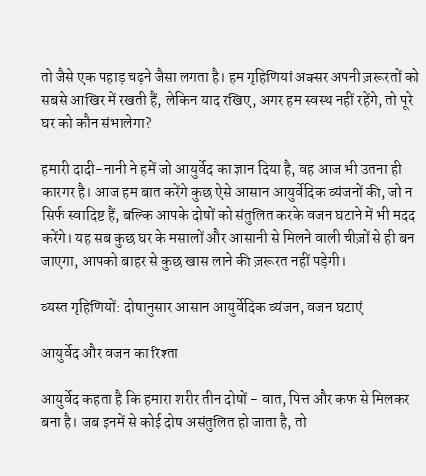तो जैसे एक पहाड़ चढ़ने जैसा लगता है। हम गृहिणियां अक्सर अपनी ज़रूरतों को सबसे आखिर में रखती हैं, लेकिन याद रखिए, अगर हम स्वस्थ नहीं रहेंगे, तो पूरे घर को कौन संभालेगा?

हमारी दादी-नानी ने हमें जो आयुर्वेद का ज्ञान दिया है, वह आज भी उतना ही कारगर है। आज हम बात करेंगे कुछ ऐसे आसान आयुर्वेदिक व्यंजनों की, जो न सिर्फ स्वादिष्ट हैं, बल्कि आपके दोषों को संतुलित करके वजन घटाने में भी मदद करेंगे। यह सब कुछ घर के मसालों और आसानी से मिलने वाली चीज़ों से ही बन जाएगा, आपको बाहर से कुछ खास लाने की ज़रूरत नहीं पड़ेगी।

व्यस्त गृहिणियों: दोषानुसार आसान आयुर्वेदिक व्यंजन, वजन घटाएं

आयुर्वेद और वजन का रिश्ता

आयुर्वेद कहता है कि हमारा शरीर तीन दोषों - वात, पित्त और कफ से मिलकर बना है। जब इनमें से कोई दोष असंतुलित हो जाता है, तो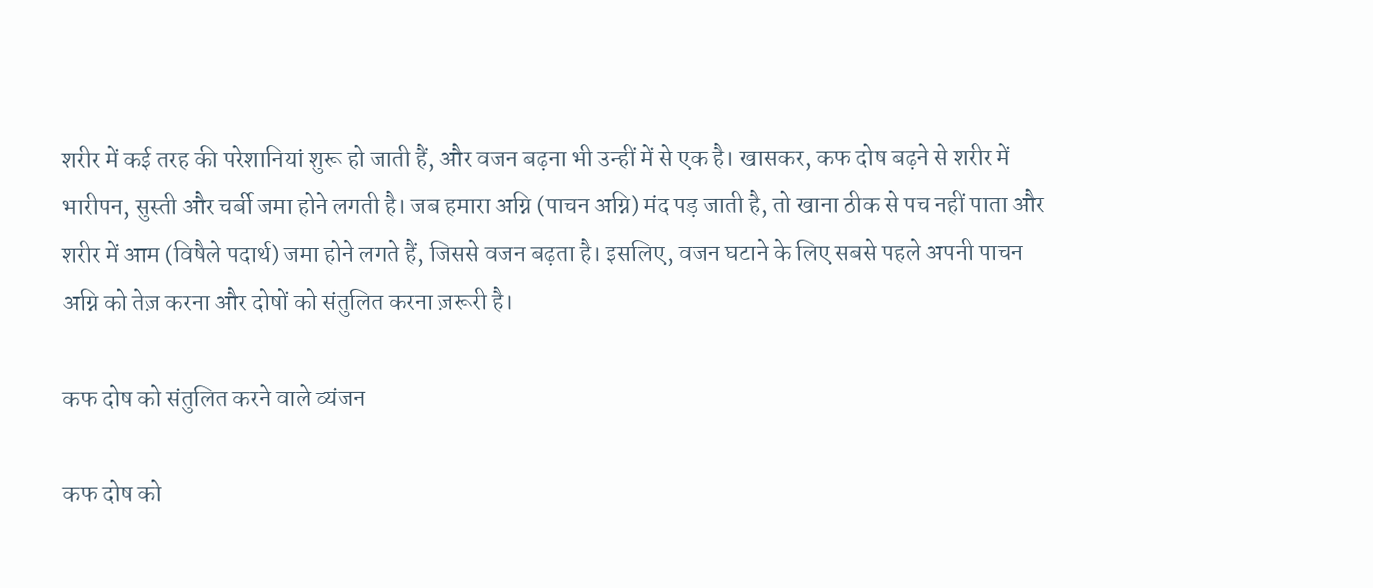शरीर में कई तरह की परेशानियां शुरू हो जाती हैं, और वजन बढ़ना भी उन्हीं में से एक है। खासकर, कफ दोष बढ़ने से शरीर में भारीपन, सुस्ती और चर्बी जमा होने लगती है। जब हमारा अग्नि (पाचन अग्नि) मंद पड़ जाती है, तो खाना ठीक से पच नहीं पाता और शरीर में आम (विषैले पदार्थ) जमा होने लगते हैं, जिससे वजन बढ़ता है। इसलिए, वजन घटाने के लिए सबसे पहले अपनी पाचन अग्नि को तेज़ करना और दोषों को संतुलित करना ज़रूरी है।

कफ दोष को संतुलित करने वाले व्यंजन

कफ दोष को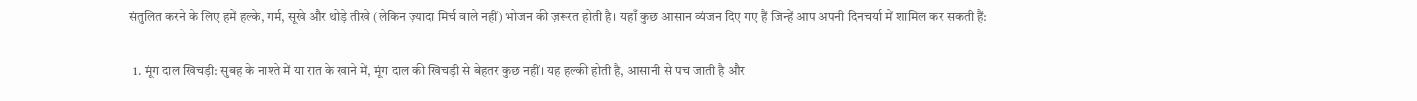संतुलित करने के लिए हमें हल्के, गर्म, सूखे और थोड़े तीखे (लेकिन ज़्यादा मिर्च वाले नहीं) भोजन की ज़रूरत होती है। यहाँ कुछ आसान व्यंजन दिए गए हैं जिन्हें आप अपनी दिनचर्या में शामिल कर सकती हैं:

  1. मूंग दाल खिचड़ी: सुबह के नाश्ते में या रात के खाने में, मूंग दाल की खिचड़ी से बेहतर कुछ नहीं। यह हल्की होती है, आसानी से पच जाती है और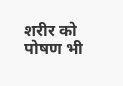शरीर को पोषण भी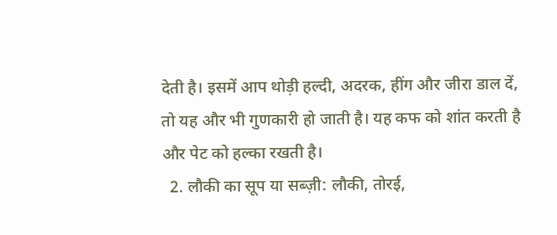देती है। इसमें आप थोड़ी हल्दी, अदरक, हींग और जीरा डाल दें, तो यह और भी गुणकारी हो जाती है। यह कफ को शांत करती है और पेट को हल्का रखती है।
  2. लौकी का सूप या सब्ज़ी: लौकी, तोरई,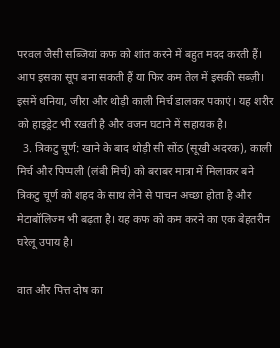परवल जैसी सब्जियां कफ को शांत करने में बहुत मदद करती हैं। आप इसका सूप बना सकती हैं या फिर कम तेल में इसकी सब्ज़ी। इसमें धनिया, जीरा और थोड़ी काली मिर्च डालकर पकाएं। यह शरीर को हाइड्रेट भी रखती है और वजन घटाने में सहायक है।
  3. त्रिकटु चूर्ण: खाने के बाद थोड़ी सी सोंठ (सूखी अदरक), काली मिर्च और पिप्पली (लंबी मिर्च) को बराबर मात्रा में मिलाकर बने त्रिकटु चूर्ण को शहद के साथ लेने से पाचन अच्छा होता है और मेटाबॉलिज्म भी बढ़ता है। यह कफ को कम करने का एक बेहतरीन घरेलू उपाय है।

वात और पित्त दोष का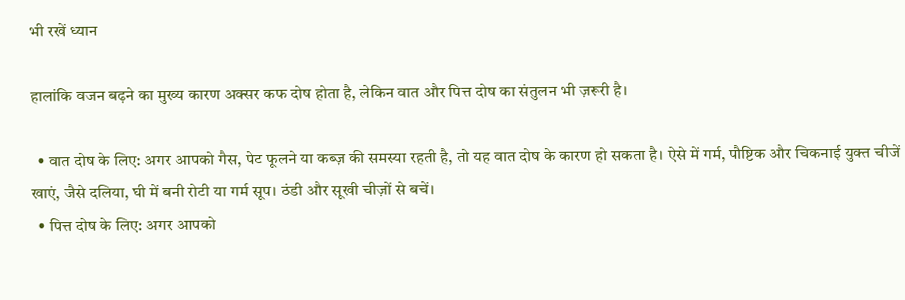भी रखें ध्यान

हालांकि वजन बढ़ने का मुख्य कारण अक्सर कफ दोष होता है, लेकिन वात और पित्त दोष का संतुलन भी ज़रूरी है।

  • वात दोष के लिए: अगर आपको गैस, पेट फूलने या कब्ज़ की समस्या रहती है, तो यह वात दोष के कारण हो सकता है। ऐसे में गर्म, पौष्टिक और चिकनाई युक्त चीजें खाएं, जैसे दलिया, घी में बनी रोटी या गर्म सूप। ठंडी और सूखी चीज़ों से बचें।
  • पित्त दोष के लिए: अगर आपको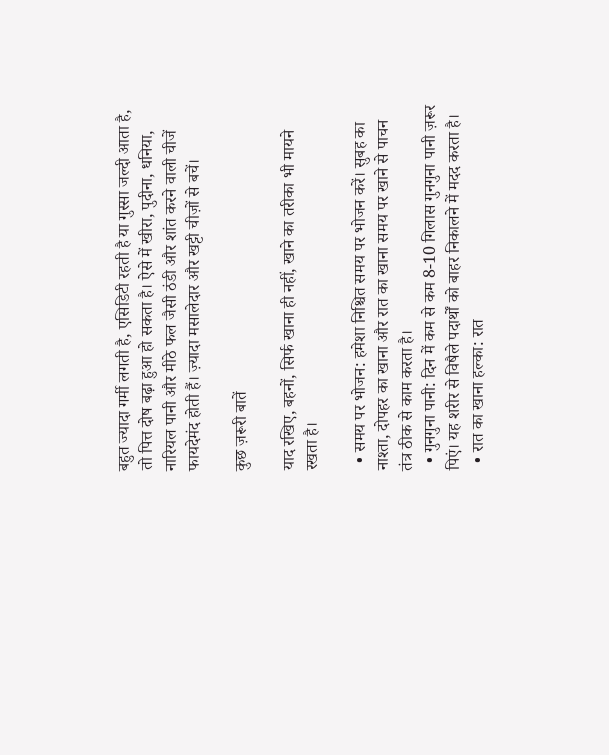बहुत ज्यादा गर्मी लगती है, एसिडिटी रहती है या गुस्सा जल्दी आता है, तो पित्त दोष बढ़ा हुआ हो सकता है। ऐसे में खीरा, पुदीना, धनिया, नारियल पानी और मीठे फल जैसी ठंडी और शांत करने वाली चीजें फायदेमंद होती हैं। ज़्यादा मसालेदार और खट्टी चीज़ों से बचें।

कुछ ज़रूरी बातें

याद रखिए, बहनों, सिर्फ खाना ही नहीं, खाने का तरीका भी मायने रखता है।

  • समय पर भोजन: हमेशा निश्चित समय पर भोजन करें। सुबह का नाश्ता, दोपहर का खाना और रात का खाना समय पर खाने से पाचन तंत्र ठीक से काम करता है।
  • गुनगुना पानी: दिन में कम से कम 8-10 गिलास गुनगुना पानी ज़रूर पिएं। यह शरीर से विषैले पदार्थों को बाहर निकालने में मदद करता है।
  • रात का खाना हल्का: रात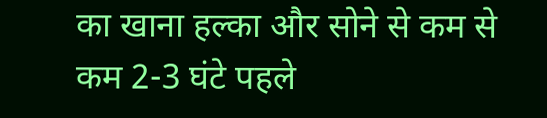का खाना हल्का और सोने से कम से कम 2-3 घंटे पहले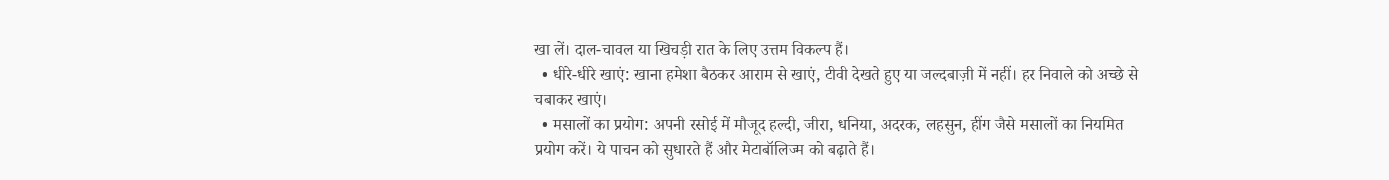खा लें। दाल-चावल या खिचड़ी रात के लिए उत्तम विकल्प हैं।
  • धीरे-धीरे खाएं: खाना हमेशा बैठकर आराम से खाएं, टीवी देखते हुए या जल्दबाज़ी में नहीं। हर निवाले को अच्छे से चबाकर खाएं।
  • मसालों का प्रयोग: अपनी रसोई में मौजूद हल्दी, जीरा, धनिया, अदरक, लहसुन, हींग जैसे मसालों का नियमित प्रयोग करें। ये पाचन को सुधारते हैं और मेटाबॉलिज्म को बढ़ाते हैं।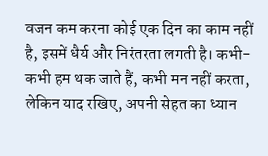वजन कम करना कोई एक दिन का काम नहीं है, इसमें धैर्य और निरंतरता लगती है। कभी-कभी हम थक जाते हैं, कभी मन नहीं करता, लेकिन याद रखिए, अपनी सेहत का ध्यान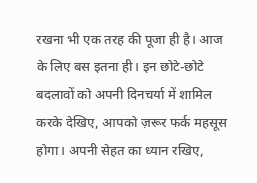रखना भी एक तरह की पूजा ही है। आज के लिए बस इतना ही। इन छोटे-छोटे बदलावों को अपनी दिनचर्या में शामिल करके देखिए, आपको ज़रूर फर्क महसूस होगा। अपनी सेहत का ध्यान रखिए,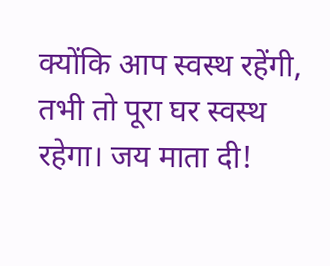क्योंकि आप स्वस्थ रहेंगी, तभी तो पूरा घर स्वस्थ रहेगा। जय माता दी!